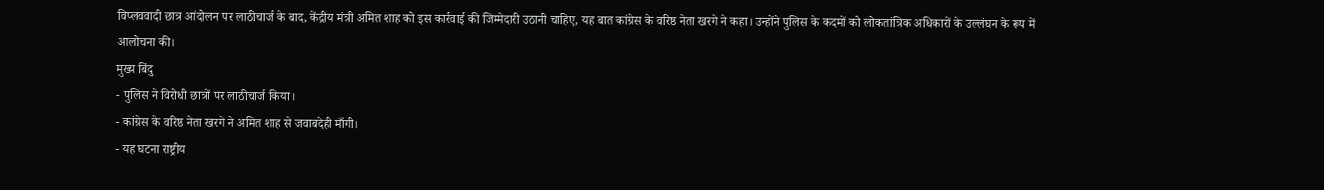विप्लववादी छात्र आंदोलन पर लाठीचार्ज के बाद, केंद्रीय मंत्री अमित शाह को इस कार्रवाई की जिम्मेदारी उठानी चाहिए, यह बात कांग्रेस के वरिष्ठ नेता खरगे ने कहा। उन्होंने पुलिस के कदमों को लोकतांत्रिक अधिकारों के उल्लंघन के रूप में आलोचना की।
मुख्य बिंदु
- पुलिस ने विरोधी छात्रों पर लाठीचार्ज किया।
- कांग्रेस के वरिष्ठ नेता खरगे ने अमित शाह से जवाबदेही माँगी।
- यह घटना राष्ट्रीय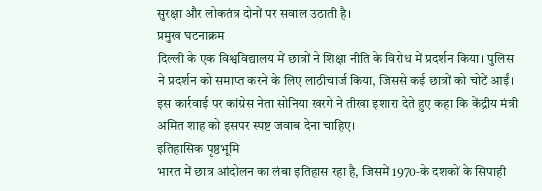सुरक्षा और लोकतंत्र दोनों पर सवाल उठाती है।
प्रमुख घटनाक्रम
दिल्ली के एक विश्वविद्यालय में छात्रों ने शिक्षा नीति के विरोध में प्रदर्शन किया। पुलिस ने प्रदर्शन को समाप्त करने के लिए लाठीचार्ज किया, जिससे कई छात्रों को चोटें आईं। इस कार्रवाई पर कांग्रेस नेता सोनिया खरगे ने तीखा इशारा देते हुए कहा कि केंद्रीय मंत्री अमित शाह को इसपर स्पष्ट जवाब देना चाहिए।
इतिहासिक पृष्ठभूमि
भारत में छात्र आंदोलन का लंबा इतिहास रहा है, जिसमें 1970‑के दशकों के सिपाही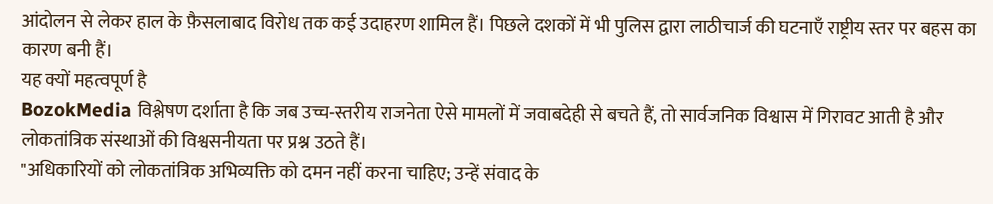आंदोलन से लेकर हाल के फ़ैसलाबाद विरोध तक कई उदाहरण शामिल हैं। पिछले दशकों में भी पुलिस द्वारा लाठीचार्ज की घटनाएँ राष्ट्रीय स्तर पर बहस का कारण बनी हैं।
यह क्यों महत्वपूर्ण है
BozokMedia विश्लेषण दर्शाता है कि जब उच्च‑स्तरीय राजनेता ऐसे मामलों में जवाबदेही से बचते हैं, तो सार्वजनिक विश्वास में गिरावट आती है और लोकतांत्रिक संस्थाओं की विश्वसनीयता पर प्रश्न उठते हैं।
"अधिकारियों को लोकतांत्रिक अभिव्यक्ति को दमन नहीं करना चाहिए; उन्हें संवाद के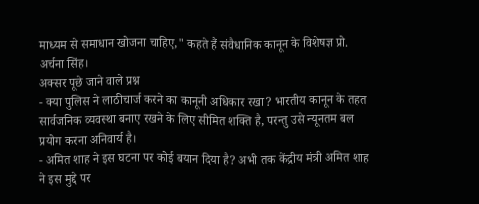माध्यम से समाधान खोजना चाहिए," कहते हैं संवैधानिक कानून के विशेषज्ञ प्रो. अर्चना सिंह।
अक्सर पूछे जाने वाले प्रश्न
- क्या पुलिस ने लाठीचार्ज करने का कानूनी अधिकार रखा? भारतीय कानून के तहत सार्वजनिक व्यवस्था बनाए रखने के लिए सीमित शक्ति है, परन्तु उसे न्यूनतम बल प्रयोग करना अनिवार्य है।
- अमित शाह ने इस घटना पर कोई बयान दिया है? अभी तक केंद्रीय मंत्री अमित शाह ने इस मुद्दे पर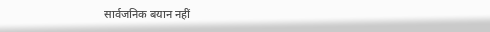सार्वजनिक बयान नहीं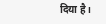दिया है।